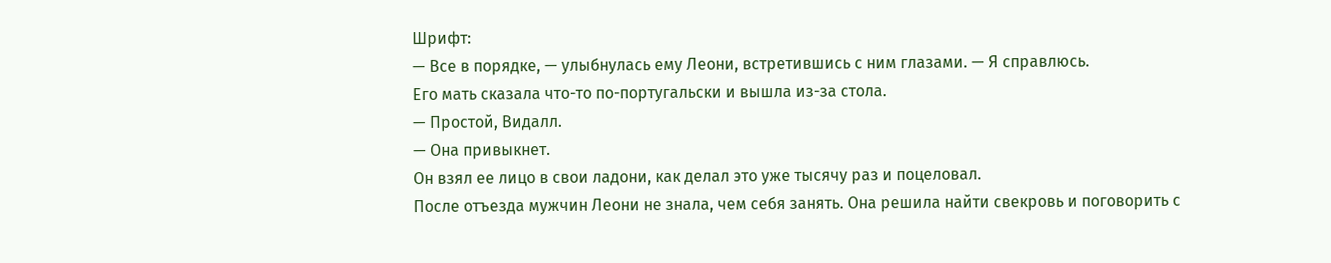Шрифт:
— Все в порядке, — улыбнулась ему Леони, встретившись с ним глазами. — Я справлюсь.
Его мать сказала что-то по-португальски и вышла из-за стола.
— Простой, Видалл.
— Она привыкнет.
Он взял ее лицо в свои ладони, как делал это уже тысячу раз и поцеловал.
После отъезда мужчин Леони не знала, чем себя занять. Она решила найти свекровь и поговорить с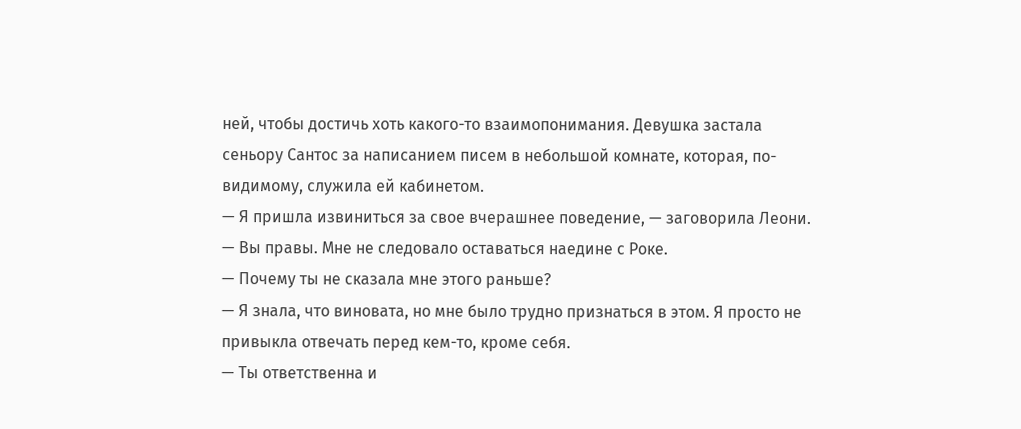ней, чтобы достичь хоть какого-то взаимопонимания. Девушка застала сеньору Сантос за написанием писем в небольшой комнате, которая, по-видимому, служила ей кабинетом.
— Я пришла извиниться за свое вчерашнее поведение, — заговорила Леони. — Вы правы. Мне не следовало оставаться наедине с Роке.
— Почему ты не сказала мне этого раньше?
— Я знала, что виновата, но мне было трудно признаться в этом. Я просто не привыкла отвечать перед кем-то, кроме себя.
— Ты ответственна и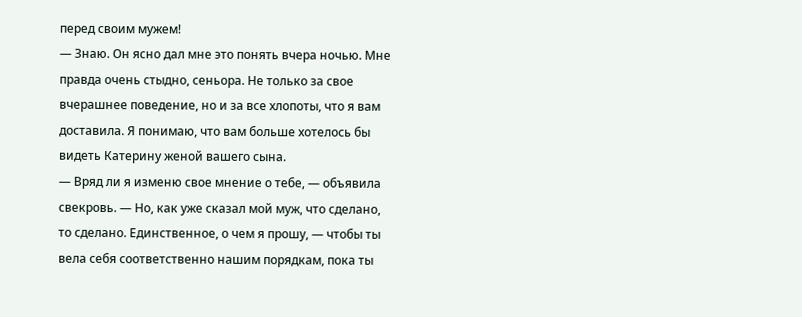перед своим мужем!
— Знаю. Он ясно дал мне это понять вчера ночью. Мне правда очень стыдно, сеньора. Не только за свое вчерашнее поведение, но и за все хлопоты, что я вам доставила. Я понимаю, что вам больше хотелось бы видеть Катерину женой вашего сына.
— Вряд ли я изменю свое мнение о тебе, — объявила свекровь. — Но, как уже сказал мой муж, что сделано, то сделано. Единственное, о чем я прошу, — чтобы ты вела себя соответственно нашим порядкам, пока ты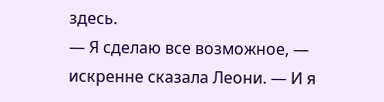здесь.
— Я сделаю все возможное, — искренне сказала Леони. — И я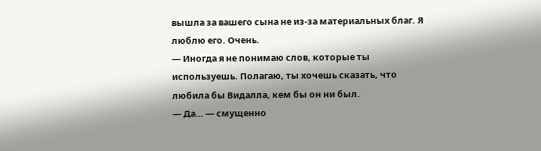вышла за вашего сына не из-за материальных благ. Я люблю его. Очень.
— Иногда я не понимаю слов, которые ты используешь. Полагаю, ты хочешь сказать, что любила бы Видалла, кем бы он ни был.
— Да… — смущенно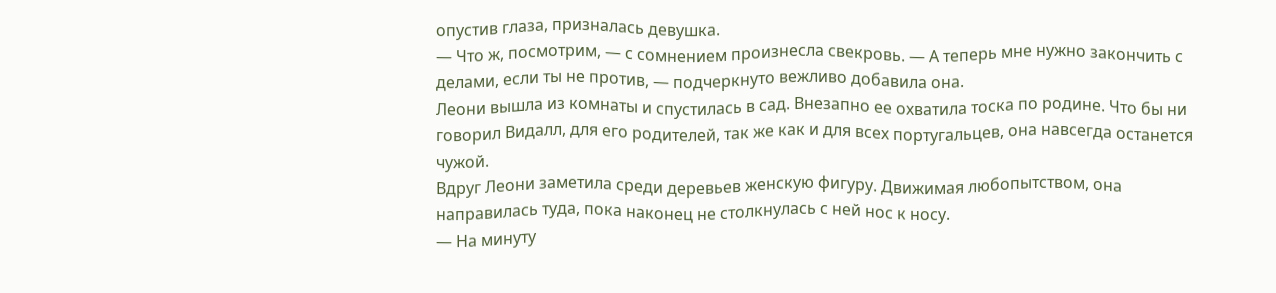опустив глаза, призналась девушка.
— Что ж, посмотрим, — с сомнением произнесла свекровь. — А теперь мне нужно закончить с делами, если ты не против, — подчеркнуто вежливо добавила она.
Леони вышла из комнаты и спустилась в сад. Внезапно ее охватила тоска по родине. Что бы ни говорил Видалл, для его родителей, так же как и для всех португальцев, она навсегда останется чужой.
Вдруг Леони заметила среди деревьев женскую фигуру. Движимая любопытством, она направилась туда, пока наконец не столкнулась с ней нос к носу.
— На минуту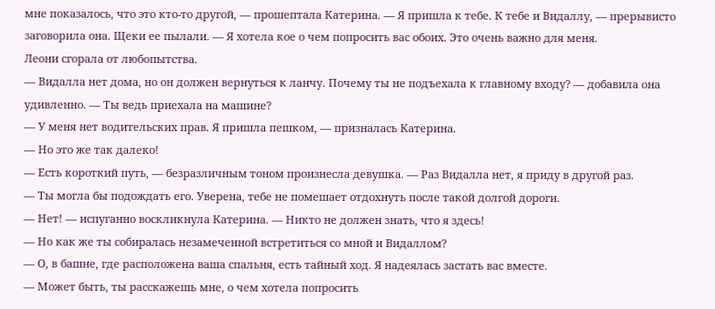мне показалось, что это кто-то другой, — прошептала Катерина. — Я пришла к тебе. К тебе и Видаллу, — прерывисто заговорила она. Щеки ее пылали. — Я хотела кое о чем попросить вас обоих. Это очень важно для меня.
Леони сгорала от любопытства.
— Видалла нет дома, но он должен вернуться к ланчу. Почему ты не подъехала к главному входу? — добавила она удивленно. — Ты ведь приехала на машине?
— У меня нет водительских прав. Я пришла пешком, — призналась Катерина.
— Но это же так далеко!
— Есть короткий путь, — безразличным тоном произнесла девушка. — Раз Видалла нет, я приду в другой раз.
— Ты могла бы подождать его. Уверена, тебе не помешает отдохнуть после такой долгой дороги.
— Нет! — испуганно воскликнула Катерина. — Никто не должен знать, что я здесь!
— Но как же ты собиралась незамеченной встретиться со мной и Видаллом?
— О, в башне, где расположена ваша спальня, есть тайный ход. Я надеялась застать вас вместе.
— Может быть, ты расскажешь мне, о чем хотела попросить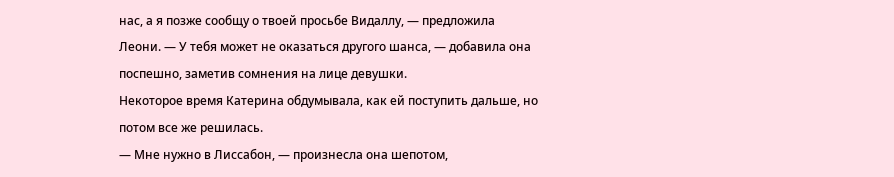нас, а я позже сообщу о твоей просьбе Видаллу, — предложила Леони. — У тебя может не оказаться другого шанса, — добавила она поспешно, заметив сомнения на лице девушки.
Некоторое время Катерина обдумывала, как ей поступить дальше, но потом все же решилась.
— Мне нужно в Лиссабон, — произнесла она шепотом,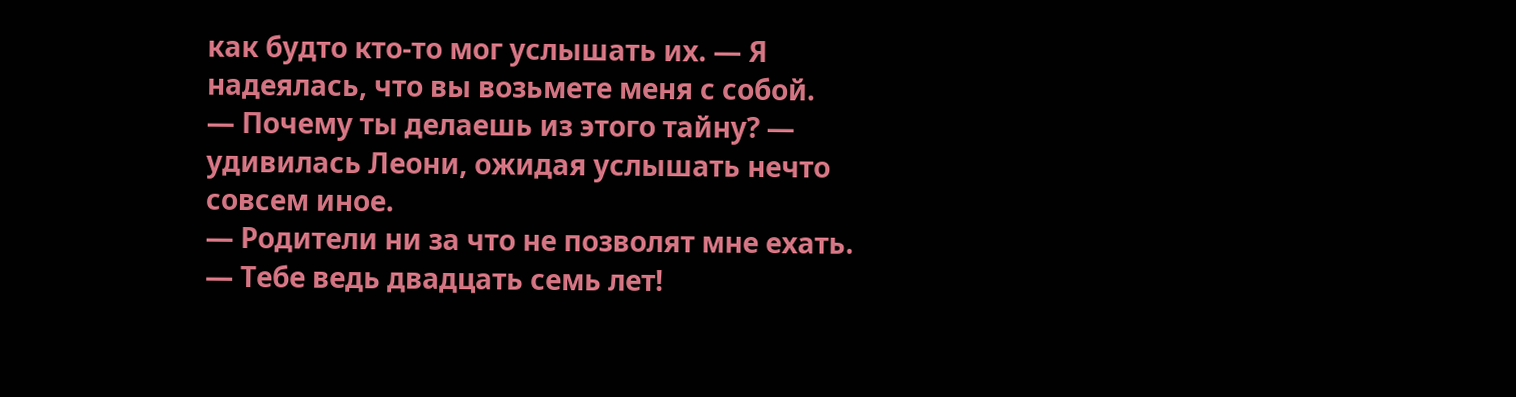как будто кто-то мог услышать их. — Я надеялась, что вы возьмете меня с собой.
— Почему ты делаешь из этого тайну? — удивилась Леони, ожидая услышать нечто совсем иное.
— Родители ни за что не позволят мне ехать.
— Тебе ведь двадцать семь лет!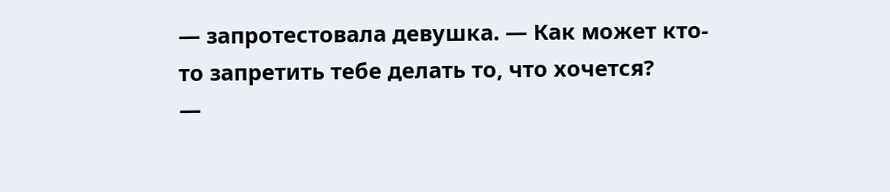— запротестовала девушка. — Как может кто-то запретить тебе делать то, что хочется?
—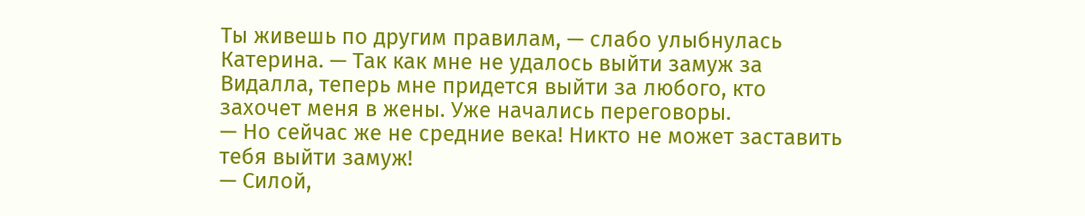Ты живешь по другим правилам, — слабо улыбнулась Катерина. — Так как мне не удалось выйти замуж за Видалла, теперь мне придется выйти за любого, кто захочет меня в жены. Уже начались переговоры.
— Но сейчас же не средние века! Никто не может заставить тебя выйти замуж!
— Силой,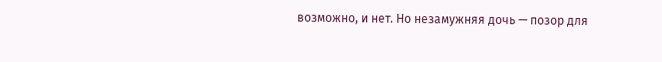возможно, и нет. Но незамужняя дочь — позор для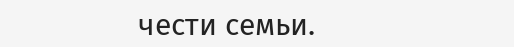чести семьи.